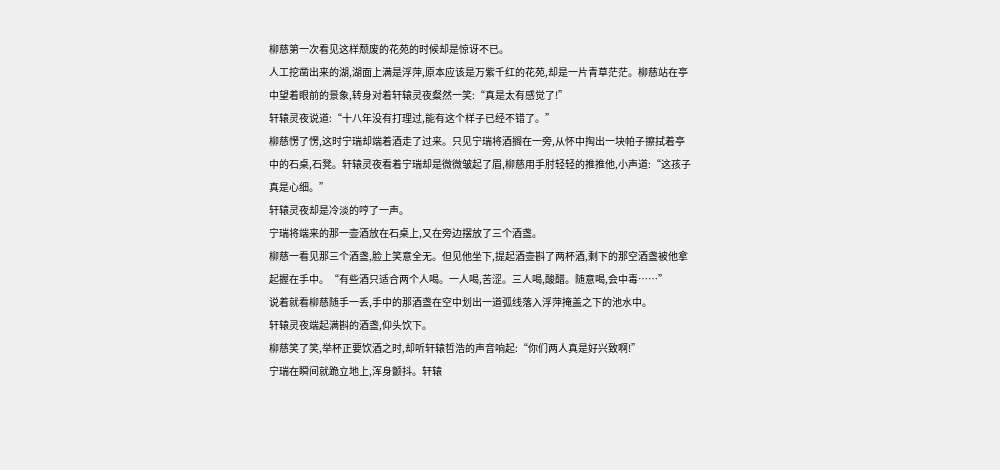柳慈第一次看见这样颓废的花苑的时候却是惊讶不已。
人工挖凿出来的湖,湖面上满是浮萍,原本应该是万紫千红的花苑,却是一片青草茫茫。柳慈站在亭中望着眼前的景象,转身对着轩辕灵夜粲然一笑:“真是太有感觉了!”
轩辕灵夜说道:“十八年没有打理过,能有这个样子已经不错了。”
柳慈愣了愣,这时宁瑞却端着酒走了过来。只见宁瑞将酒搁在一旁,从怀中掏出一块帕子擦拭着亭中的石桌,石凳。轩辕灵夜看着宁瑞却是微微皱起了眉,柳慈用手肘轻轻的推推他,小声道:“这孩子真是心细。”
轩辕灵夜却是冷淡的哼了一声。
宁瑞将端来的那一壶酒放在石桌上,又在旁边摆放了三个酒盏。
柳慈一看见那三个酒盏,脸上笑意全无。但见他坐下,提起酒壶斟了两杯酒,剩下的那空酒盏被他拿起握在手中。“有些酒只适合两个人喝。一人喝,苦涩。三人喝,酸醋。随意喝,会中毒……”
说着就看柳慈随手一丢,手中的那酒盏在空中划出一道弧线落入浮萍掩盖之下的池水中。
轩辕灵夜端起满斟的酒盏,仰头饮下。
柳慈笑了笑,举杯正要饮酒之时,却听轩辕哲浩的声音响起:“你们两人真是好兴致啊!”
宁瑞在瞬间就跪立地上,浑身颤抖。轩辕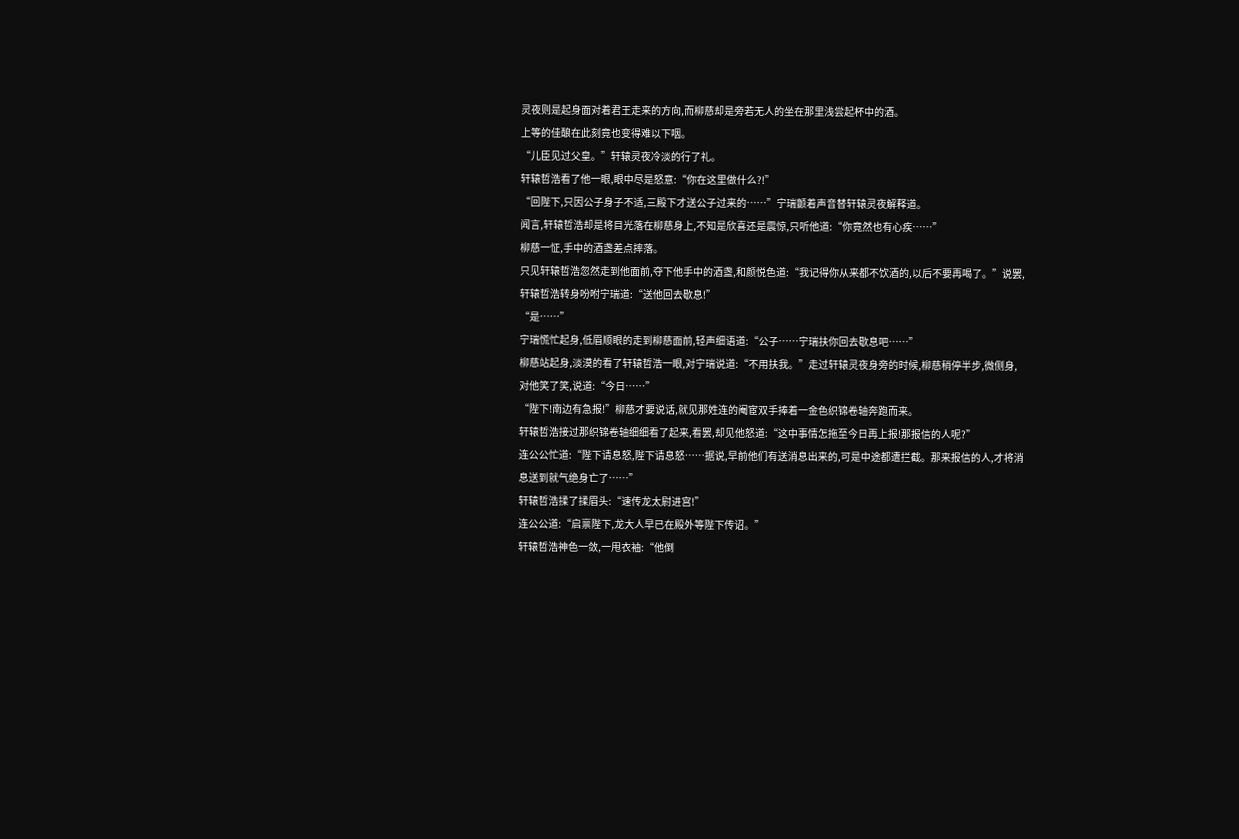灵夜则是起身面对着君王走来的方向,而柳慈却是旁若无人的坐在那里浅尝起杯中的酒。
上等的佳酿在此刻竟也变得难以下咽。
“儿臣见过父皇。”轩辕灵夜冷淡的行了礼。
轩辕哲浩看了他一眼,眼中尽是怒意:“你在这里做什么?!”
“回陛下,只因公子身子不适,三殿下才送公子过来的……”宁瑞颤着声音替轩辕灵夜解释道。
闻言,轩辕哲浩却是将目光落在柳慈身上,不知是欣喜还是震惊,只听他道:“你竟然也有心疾……”
柳慈一怔,手中的酒盏差点摔落。
只见轩辕哲浩忽然走到他面前,夺下他手中的酒盏,和颜悦色道:“我记得你从来都不饮酒的,以后不要再喝了。”说罢,轩辕哲浩转身吩咐宁瑞道:“送他回去歇息!”
“是……”
宁瑞慌忙起身,低眉顺眼的走到柳慈面前,轻声细语道:“公子……宁瑞扶你回去歇息吧……”
柳慈站起身,淡漠的看了轩辕哲浩一眼,对宁瑞说道:“不用扶我。”走过轩辕灵夜身旁的时候,柳慈稍停半步,微侧身,对他笑了笑,说道:“今日……”
“陛下!南边有急报!”柳慈才要说话,就见那姓连的阉宦双手捧着一金色织锦卷轴奔跑而来。
轩辕哲浩接过那织锦卷轴细细看了起来,看罢,却见他怒道:“这中事情怎拖至今日再上报!那报信的人呢?”
连公公忙道:“陛下请息怒,陛下请息怒……据说,早前他们有送消息出来的,可是中途都遭拦截。那来报信的人,才将消息送到就气绝身亡了……”
轩辕哲浩揉了揉眉头:“速传龙太尉进宫!”
连公公道:“启禀陛下,龙大人早已在殿外等陛下传诏。”
轩辕哲浩神色一敛,一甩衣袖:“他倒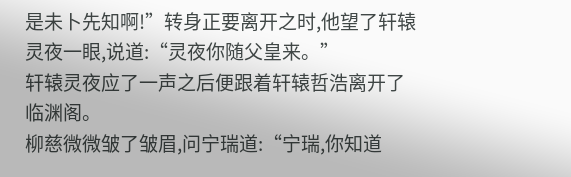是未卜先知啊!”转身正要离开之时,他望了轩辕灵夜一眼,说道:“灵夜你随父皇来。”
轩辕灵夜应了一声之后便跟着轩辕哲浩离开了临渊阁。
柳慈微微皱了皱眉,问宁瑞道:“宁瑞,你知道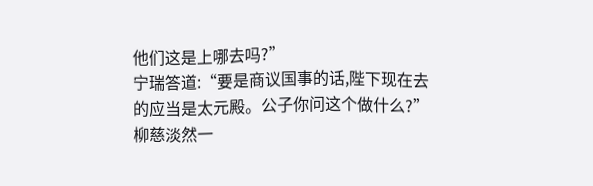他们这是上哪去吗?”
宁瑞答道:“要是商议国事的话,陛下现在去的应当是太元殿。公子你问这个做什么?”
柳慈淡然一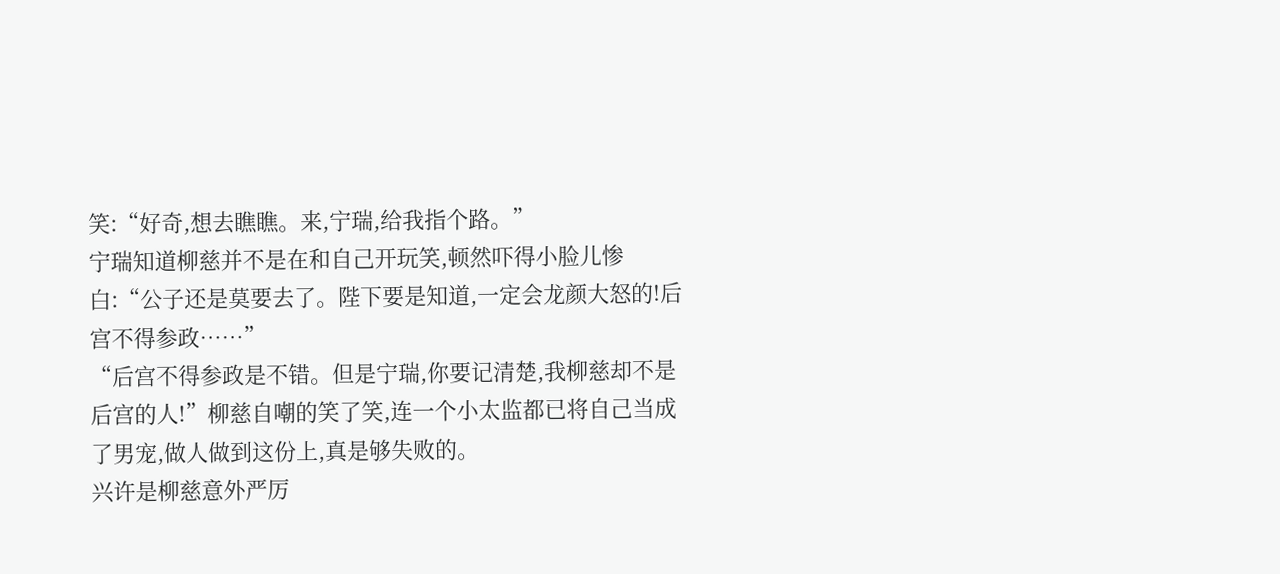笑:“好奇,想去瞧瞧。来,宁瑞,给我指个路。”
宁瑞知道柳慈并不是在和自己开玩笑,顿然吓得小脸儿惨白:“公子还是莫要去了。陛下要是知道,一定会龙颜大怒的!后宫不得参政……”
“后宫不得参政是不错。但是宁瑞,你要记清楚,我柳慈却不是后宫的人!”柳慈自嘲的笑了笑,连一个小太监都已将自己当成了男宠,做人做到这份上,真是够失败的。
兴许是柳慈意外严厉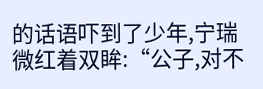的话语吓到了少年,宁瑞微红着双眸:“公子,对不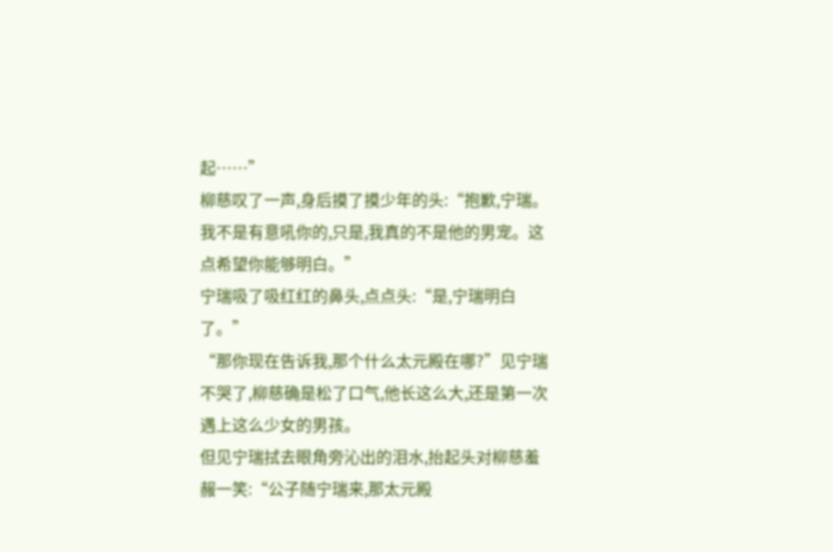起……”
柳慈叹了一声,身后摸了摸少年的头:“抱歉,宁瑞。我不是有意吼你的,只是,我真的不是他的男宠。这点希望你能够明白。”
宁瑞吸了吸红红的鼻头,点点头:“是,宁瑞明白了。”
“那你现在告诉我,那个什么太元殿在哪?”见宁瑞不哭了,柳慈确是松了口气,他长这么大,还是第一次遇上这么少女的男孩。
但见宁瑞拭去眼角旁沁出的泪水,抬起头对柳慈羞赧一笑:“公子随宁瑞来,那太元殿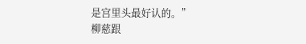是宫里头最好认的。”
柳慈跟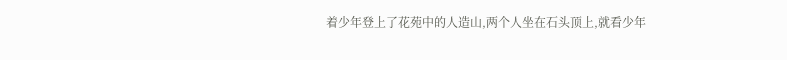着少年登上了花苑中的人造山,两个人坐在石头顶上,就看少年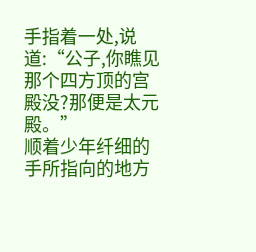手指着一处,说道:“公子,你瞧见那个四方顶的宫殿没?那便是太元殿。”
顺着少年纤细的手所指向的地方